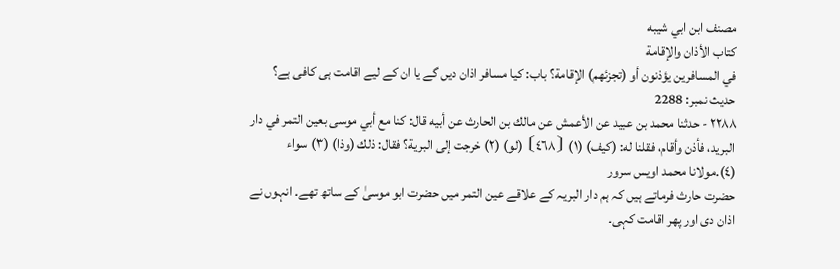مصنف ابن ابي شيبه
كتاب الأذان والإقامة
في المسافرين يؤذنون أو (تجزئهم) الإقامة؟ باب: کیا مسافر اذان دیں گے یا ان کے لیے اقامت ہی کافی ہے؟
حدیث نمبر: 2288
٢٢٨٨ - حدثنا محمد بن عبيد عن الأعمش عن مالك بن الحارث عن أبيه قال: كنا مع أبي موسى بعين التمر في دار البريد، فأذن وأقام، فقلنا له: (كيف) (١) ⦗٤٦٨⦘ (لو) (٢) خرجت إلى البرية؟ فقال: ذلك (وذا) (٣) سواء (٤).مولانا محمد اویس سرور
حضرت حارث فرماتے ہیں کہ ہم دار البریہ کے علاقے عین التمر میں حضرت ابو موسیٰ کے ساتھ تھے۔ انہوں نے اذان دی اور پھر اقامت کہی۔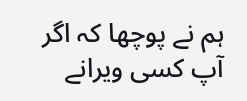ہم نے پوچھا کہ اگر آپ کسی ویرانے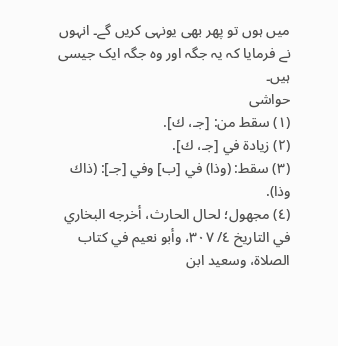میں ہوں تو پھر بھی یونہی کریں گے۔ انہوں نے فرمایا کہ یہ جگہ اور وہ جگہ ایک جیسی ہیں۔
حواشی
(١) سقط من: [جـ، ك].
(٢) زيادة في [جـ، ك].
(٣) سقط: (وذا) في [ب] وفي [جـ]: (ذاك وذا).
(٤) مجهول؛ لحال الحارث، أخرجه البخاري في التاريخ ٤/ ٣٠٧، وأبو نعيم في كتاب الصلاة، وسعيد ابن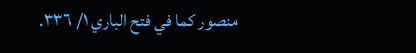منصور كما في فتح الباري ١/ ٣٣٦.